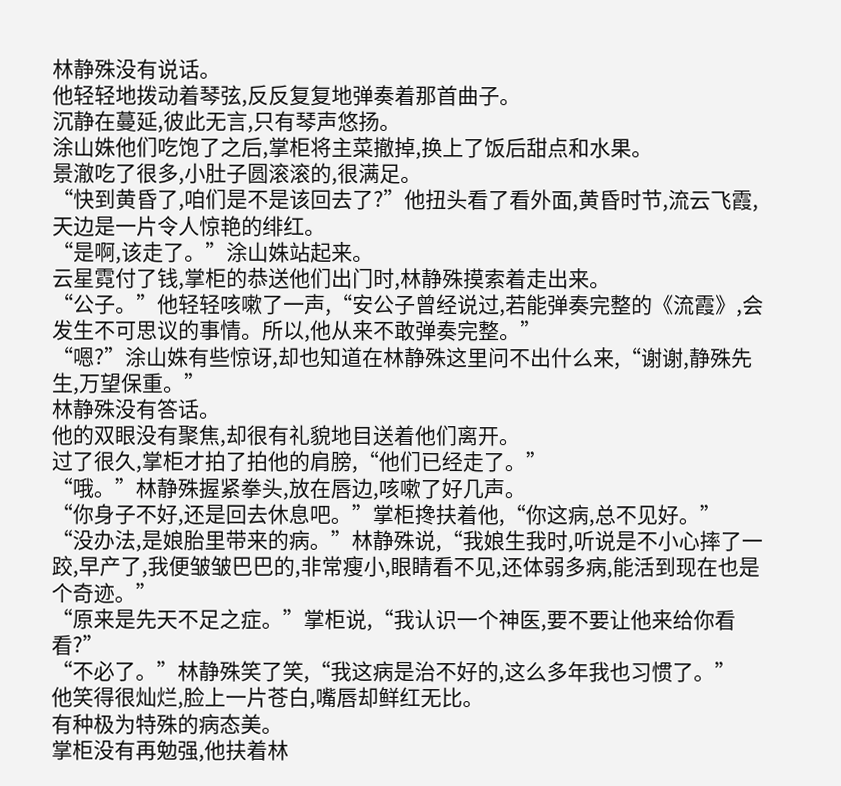林静殊没有说话。
他轻轻地拨动着琴弦,反反复复地弹奏着那首曲子。
沉静在蔓延,彼此无言,只有琴声悠扬。
涂山姝他们吃饱了之后,掌柜将主菜撤掉,换上了饭后甜点和水果。
景澈吃了很多,小肚子圆滚滚的,很满足。
“快到黄昏了,咱们是不是该回去了?”他扭头看了看外面,黄昏时节,流云飞霞,天边是一片令人惊艳的绯红。
“是啊,该走了。”涂山姝站起来。
云星霓付了钱,掌柜的恭送他们出门时,林静殊摸索着走出来。
“公子。”他轻轻咳嗽了一声,“安公子曾经说过,若能弹奏完整的《流霞》,会发生不可思议的事情。所以,他从来不敢弹奏完整。”
“嗯?”涂山姝有些惊讶,却也知道在林静殊这里问不出什么来,“谢谢,静殊先生,万望保重。”
林静殊没有答话。
他的双眼没有聚焦,却很有礼貌地目送着他们离开。
过了很久,掌柜才拍了拍他的肩膀,“他们已经走了。”
“哦。”林静殊握紧拳头,放在唇边,咳嗽了好几声。
“你身子不好,还是回去休息吧。”掌柜搀扶着他,“你这病,总不见好。”
“没办法,是娘胎里带来的病。”林静殊说,“我娘生我时,听说是不小心摔了一跤,早产了,我便皱皱巴巴的,非常瘦小,眼睛看不见,还体弱多病,能活到现在也是个奇迹。”
“原来是先天不足之症。”掌柜说,“我认识一个神医,要不要让他来给你看看?”
“不必了。”林静殊笑了笑,“我这病是治不好的,这么多年我也习惯了。”
他笑得很灿烂,脸上一片苍白,嘴唇却鲜红无比。
有种极为特殊的病态美。
掌柜没有再勉强,他扶着林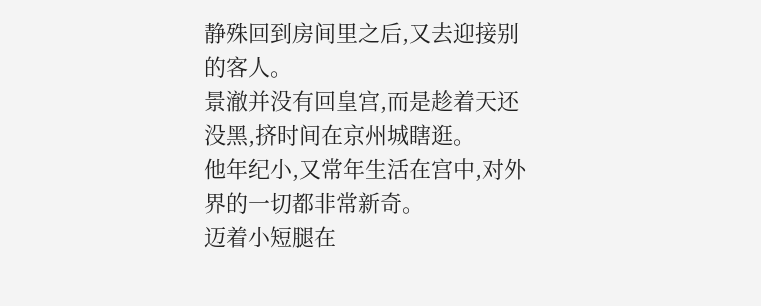静殊回到房间里之后,又去迎接别的客人。
景澈并没有回皇宫,而是趁着天还没黑,挤时间在京州城瞎逛。
他年纪小,又常年生活在宫中,对外界的一切都非常新奇。
迈着小短腿在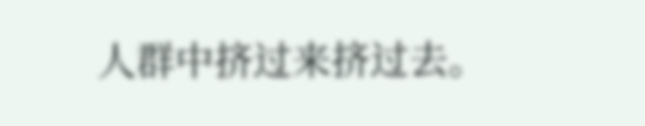人群中挤过来挤过去。